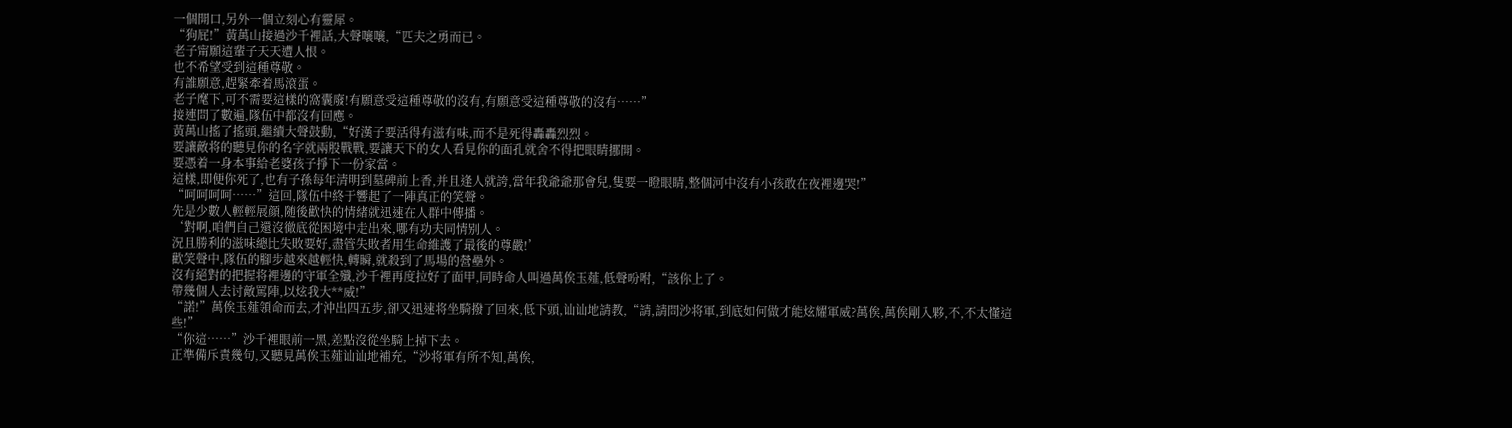一個開口,另外一個立刻心有靈犀。
“狗屁!”黃萬山接過沙千裡話,大聲嚷嚷,“匹夫之勇而已。
老子甯願這輩子天天遭人恨。
也不希望受到這種尊敬。
有誰願意,趕緊牽着馬滾蛋。
老子麾下,可不需要這樣的窩囊廢!有願意受這種尊敬的沒有,有願意受這種尊敬的沒有……”
接連問了數遍,隊伍中都沒有回應。
黃萬山搖了搖頭,繼續大聲鼓動,“好漢子要活得有滋有味,而不是死得轟轟烈烈。
要讓敵将的聽見你的名字就兩股戰戰,要讓天下的女人看見你的面孔就舍不得把眼睛挪開。
要憑着一身本事給老婆孩子掙下一份家當。
這樣,即便你死了,也有子孫每年清明到墓碑前上香,并且逢人就誇,當年我爺爺那會兒,隻要一瞪眼睛,整個河中沒有小孩敢在夜裡邊哭!”
“呵呵呵呵……”這回,隊伍中終于響起了一陣真正的笑聲。
先是少數人輕輕展顔,随後歡快的情緒就迅速在人群中傳播。
‘對啊,咱們自己還沒徹底從困境中走出來,哪有功夫同情别人。
況且勝利的滋味總比失敗要好,盡管失敗者用生命維護了最後的尊嚴!’
歡笑聲中,隊伍的腳步越來越輕快,轉瞬,就殺到了馬場的營壘外。
沒有絕對的把握将裡邊的守軍全殲,沙千裡再度拉好了面甲,同時命人叫過萬俟玉薤,低聲吩咐,“該你上了。
帶幾個人去讨敵罵陣,以炫我大**威!”
“諾!”萬俟玉薤領命而去,才沖出四五步,卻又迅速将坐騎撥了回來,低下頭,讪讪地請教,“請,請問沙将軍,到底如何做才能炫耀軍威?萬俟,萬俟剛入夥,不,不太懂這些!”
“你這……”沙千裡眼前一黑,差點沒從坐騎上掉下去。
正準備斥責幾句,又聽見萬俟玉薤讪讪地補充,“沙将軍有所不知,萬俟,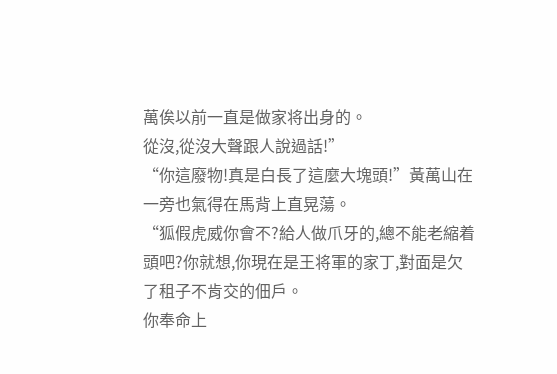萬俟以前一直是做家将出身的。
從沒,從沒大聲跟人說過話!”
“你這廢物!真是白長了這麼大塊頭!”黃萬山在一旁也氣得在馬背上直晃蕩。
“狐假虎威你會不?給人做爪牙的,總不能老縮着頭吧?你就想,你現在是王将軍的家丁,對面是欠了租子不肯交的佃戶。
你奉命上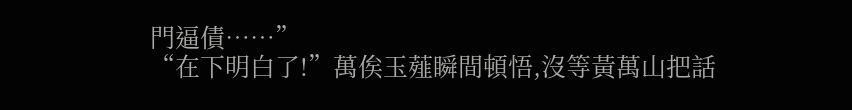門逼債……”
“在下明白了!”萬俟玉薤瞬間頓悟,沒等黃萬山把話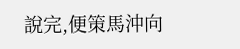說完,便策馬沖向